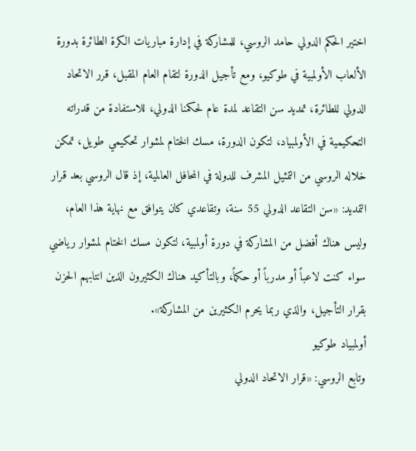اختير الحكم الدولي حامد الروسي، للمشاركة في إدارة مباريات الكرة الطائرة بدورة الألعاب الأولمبية في طوكيو، ومع تأجيل الدورة لتقام العام المقبل، قرر الاتحاد الدولي للطائرة، تمديد سن التقاعد لمدة عام لحكمنا الدولي، للاستفادة من قدراته التحكيمية في الأولمبياد، لتكون الدورة، مسك الختام لمشوار تحكيمي طويل، تمكن خلاله الروسي من التمثيل المشرف للدولة في المحافل العالمية، إذ قال الروسي بعد قرار التمديد: «سن التقاعد الدولي 55 سنة، وتقاعدي كان يتوافق مع نهاية هذا العام، وليس هناك أفضل من المشاركة في دورة أولمبية، لتكون مسك الختام لمشوار رياضي سواء كنت لاعباً أو مدرباً أو حكماً، وبالتأكيد هناك الكثيرون الذين انتابهم الحزن بقرار التأجيل، والذي ربما يحرم الكثيرين من المشاركة».
أولمبياد طوكيو
وتابع الروسي: «قرار الاتحاد الدولي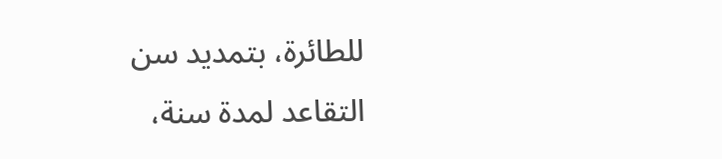للطائرة، بتمديد سن التقاعد لمدة سنة،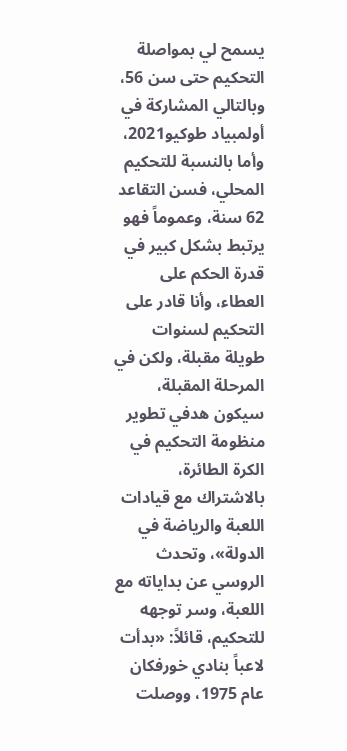يسمح لي بمواصلة التحكيم حتى سن 56، وبالتالي المشاركة في أولمبياد طوكيو2021، وأما بالنسبة للتحكيم المحلي، فسن التقاعد 62 سنة، وعموماً فهو يرتبط بشكل كبير في قدرة الحكم على العطاء، وأنا قادر على التحكيم لسنوات طويلة مقبلة، ولكن في المرحلة المقبلة، سيكون هدفي تطوير منظومة التحكيم في الكرة الطائرة، بالاشتراك مع قيادات اللعبة والرياضة في الدولة»، وتحدث الروسي عن بداياته مع اللعبة، وسر توجهه للتحكيم، قائلاً: «بدأت لاعباً بنادي خورفكان عام 1975، ووصلت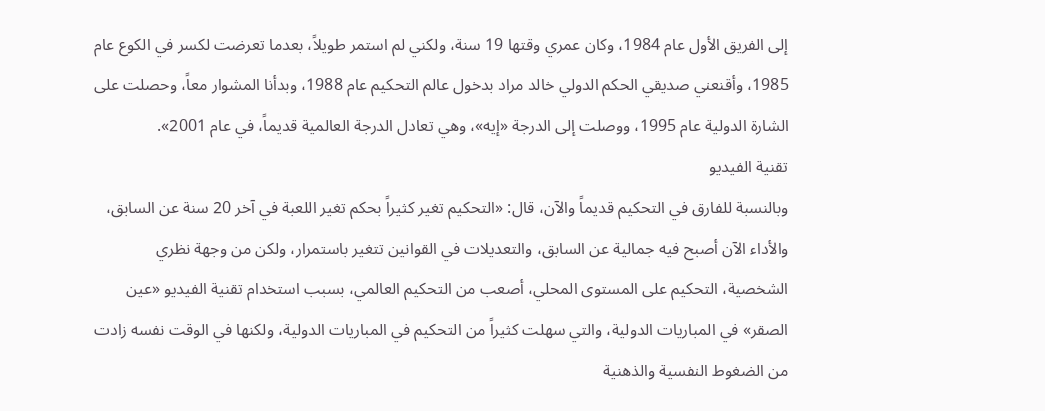إلى الفريق الأول عام 1984، وكان عمري وقتها 19 سنة، ولكني لم استمر طويلاً، بعدما تعرضت لكسر في الكوع عام 1985، وأقنعني صديقي الحكم الدولي خالد مراد بدخول عالم التحكيم عام 1988، وبدأنا المشوار معاً، وحصلت على الشارة الدولية عام 1995، ووصلت إلى الدرجة «إيه»، وهي تعادل الدرجة العالمية قديماً، في عام 2001».
تقنية الفيديو
وبالنسبة للفارق في التحكيم قديماً والآن، قال: «التحكيم تغير كثيراً بحكم تغير اللعبة في آخر 20 سنة عن السابق، والأداء الآن أصبح فيه جمالية عن السابق، والتعديلات في القوانين تتغير باستمرار، ولكن من وجهة نظري الشخصية، التحكيم على المستوى المحلي، أصعب من التحكيم العالمي، بسبب استخدام تقنية الفيديو «عين الصقر» في المباريات الدولية، والتي سهلت كثيراً من التحكيم في المباريات الدولية، ولكنها في الوقت نفسه زادت من الضغوط النفسية والذهنية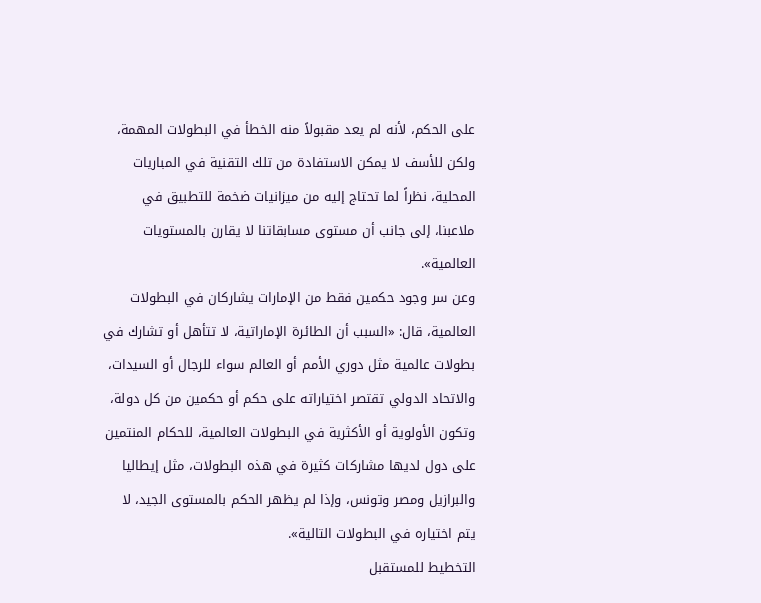على الحكم، لأنه لم يعد مقبولاً منه الخطأ في البطولات المهمة، ولكن للأسف لا يمكن الاستفادة من تلك التقنية في المباريات المحلية، نظراً لما تحتاج إليه من ميزانيات ضخمة للتطبيق في ملاعبنا، إلى جانب أن مستوى مسابقاتنا لا يقارن بالمستويات العالمية».
وعن سر وجود حكمين فقط من الإمارات يشاركان في البطولات العالمية، قال: «السبب أن الطائرة الإماراتية، لا تتأهل أو تشارك في بطولات عالمية مثل دوري الأمم أو العالم سواء للرجال أو السيدات، والاتحاد الدولي تقتصر اختياراته على حكم أو حكمين من كل دولة، وتكون الأولوية أو الأكثرية في البطولات العالمية، للحكام المنتمين على دول لديها مشاركات كثيرة في هذه البطولات، مثل إيطاليا والبرازيل ومصر وتونس، وإذا لم يظهر الحكم بالمستوى الجيد، لا يتم اختياره في البطولات التالية».
التخطيط للمستقبل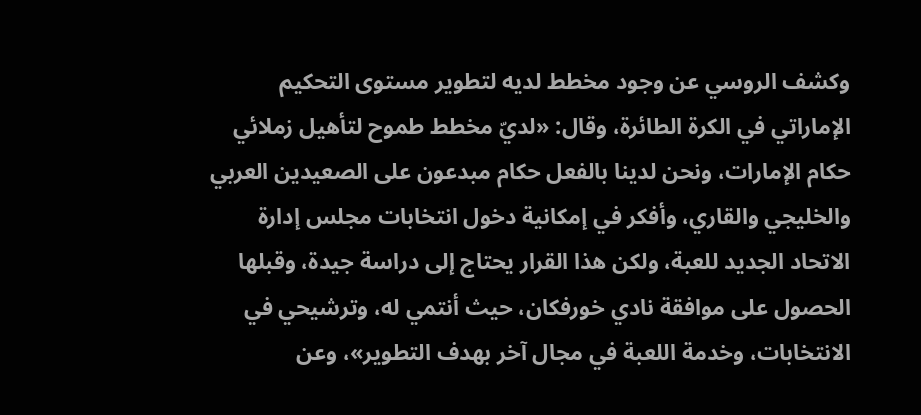وكشف الروسي عن وجود مخطط لديه لتطوير مستوى التحكيم الإماراتي في الكرة الطائرة، وقال: «لديّ مخطط طموح لتأهيل زملائي حكام الإمارات، ونحن لدينا بالفعل حكام مبدعون على الصعيدين العربي والخليجي والقاري، وأفكر في إمكانية دخول انتخابات مجلس إدارة الاتحاد الجديد للعبة، ولكن هذا القرار يحتاج إلى دراسة جيدة، وقبلها الحصول على موافقة نادي خورفكان، حيث أنتمي له، وترشيحي في الانتخابات، وخدمة اللعبة في مجال آخر بهدف التطوير»، وعن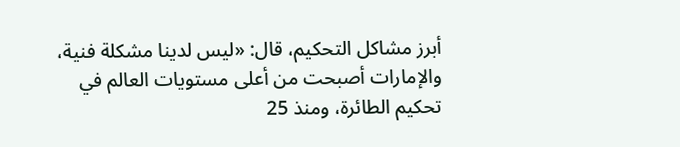أبرز مشاكل التحكيم، قال: «ليس لدينا مشكلة فنية، والإمارات أصبحت من أعلى مستويات العالم في تحكيم الطائرة، ومنذ 25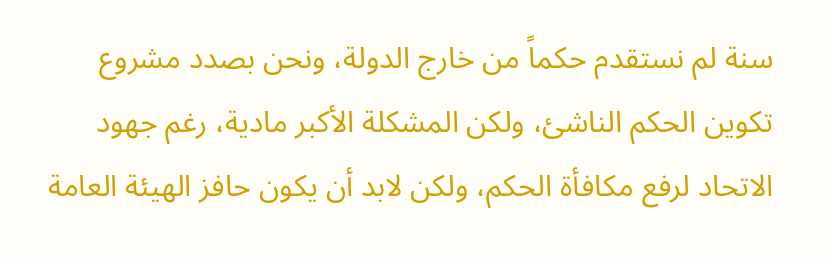سنة لم نستقدم حكماً من خارج الدولة، ونحن بصدد مشروع تكوين الحكم الناشئ، ولكن المشكلة الأكبر مادية، رغم جهود الاتحاد لرفع مكافأة الحكم، ولكن لابد أن يكون حافز الهيئة العامة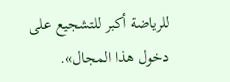للرياضة أكبر للتشجيع على دخول هذا المجال».